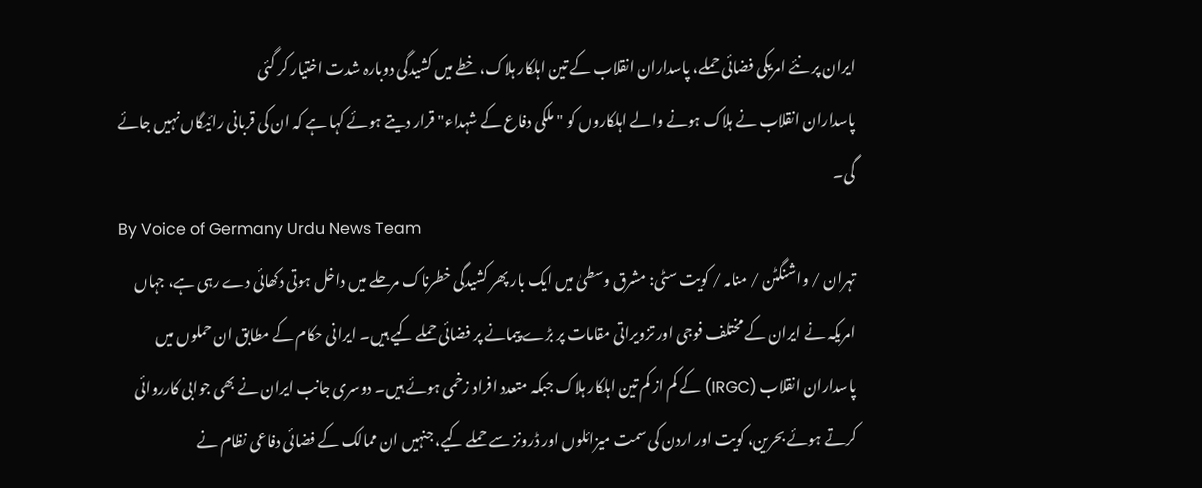ایران پر نئے امریکی فضائی حملے، پاسداران انقلاب کے تین اہلکار ہلاک، خطے میں کشیدگی دوبارہ شدت اختیار کر گئی
پاسداران انقلاب نے ہلاک ہونے والے اہلکاروں کو "ملکی دفاع کے شہداء" قرار دیتے ہوئے کہا ہے کہ ان کی قربانی رائیگاں نہیں جائے گی۔
By Voice of Germany Urdu News Team
تہران / واشنگٹن / منامہ / کویت سٹی: مشرق وسطیٰ میں ایک بار پھر کشیدگی خطرناک مرحلے میں داخل ہوتی دکھائی دے رہی ہے، جہاں امریکہ نے ایران کے مختلف فوجی اور تزویراتی مقامات پر بڑے پیمانے پر فضائی حملے کیے ہیں۔ ایرانی حکام کے مطابق ان حملوں میں پاسداران انقلاب (IRGC) کے کم از کم تین اہلکار ہلاک جبکہ متعدد افراد زخمی ہوئے ہیں۔ دوسری جانب ایران نے بھی جوابی کارروائی کرتے ہوئے بحرین، کویت اور اردن کی سمت میزائلوں اور ڈرونز سے حملے کیے، جنہیں ان ممالک کے فضائی دفاعی نظام نے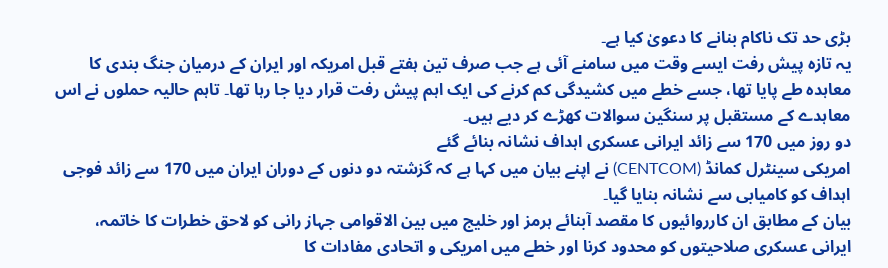بڑی حد تک ناکام بنانے کا دعویٰ کیا ہے۔
یہ تازہ پیش رفت ایسے وقت میں سامنے آئی ہے جب صرف تین ہفتے قبل امریکہ اور ایران کے درمیان جنگ بندی کا معاہدہ طے پایا تھا، جسے خطے میں کشیدگی کم کرنے کی ایک اہم پیش رفت قرار دیا جا رہا تھا۔ تاہم حالیہ حملوں نے اس معاہدے کے مستقبل پر سنگین سوالات کھڑے کر دیے ہیں۔
دو روز میں 170 سے زائد ایرانی عسکری اہداف نشانہ بنائے گئے
امریکی سینٹرل کمانڈ (CENTCOM) نے اپنے بیان میں کہا ہے کہ گزشتہ دو دنوں کے دوران ایران میں 170 سے زائد فوجی اہداف کو کامیابی سے نشانہ بنایا گیا۔
بیان کے مطابق ان کارروائیوں کا مقصد آبنائے ہرمز اور خلیج میں بین الاقوامی جہاز رانی کو لاحق خطرات کا خاتمہ، ایرانی عسکری صلاحیتوں کو محدود کرنا اور خطے میں امریکی و اتحادی مفادات کا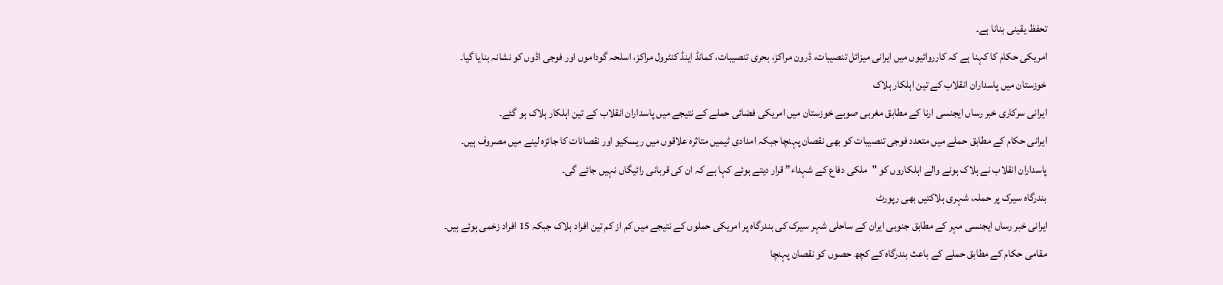تحفظ یقینی بنانا ہے۔
امریکی حکام کا کہنا ہے کہ کارروائیوں میں ایرانی میزائل تنصیبات، ڈرون مراکز، بحری تنصیبات، کمانڈ اینڈ کنٹرول مراکز، اسلحہ گوداموں اور فوجی اڈوں کو نشانہ بنایا گیا۔
خوزستان میں پاسداران انقلاب کے تین اہلکار ہلاک
ایرانی سرکاری خبر رساں ایجنسی ارنا کے مطابق مغربی صوبے خوزستان میں امریکی فضائی حملے کے نتیجے میں پاسداران انقلاب کے تین اہلکار ہلاک ہو گئے۔
ایرانی حکام کے مطابق حملے میں متعدد فوجی تنصیبات کو بھی نقصان پہنچا جبکہ امدادی ٹیمیں متاثرہ علاقوں میں ریسکیو اور نقصانات کا جائزہ لینے میں مصروف ہیں۔
پاسداران انقلاب نے ہلاک ہونے والے اہلکاروں کو "ملکی دفاع کے شہداء” قرار دیتے ہوئے کہا ہے کہ ان کی قربانی رائیگاں نہیں جائے گی۔
بندرگاہ سیرک پر حملہ، شہری ہلاکتیں بھی رپورٹ
ایرانی خبر رساں ایجنسی مہر کے مطابق جنوبی ایران کے ساحلی شہر سیرک کی بندرگاہ پر امریکی حملوں کے نتیجے میں کم از کم تین افراد ہلاک جبکہ 15 افراد زخمی ہوئے ہیں۔
مقامی حکام کے مطابق حملے کے باعث بندرگاہ کے کچھ حصوں کو نقصان پہنچا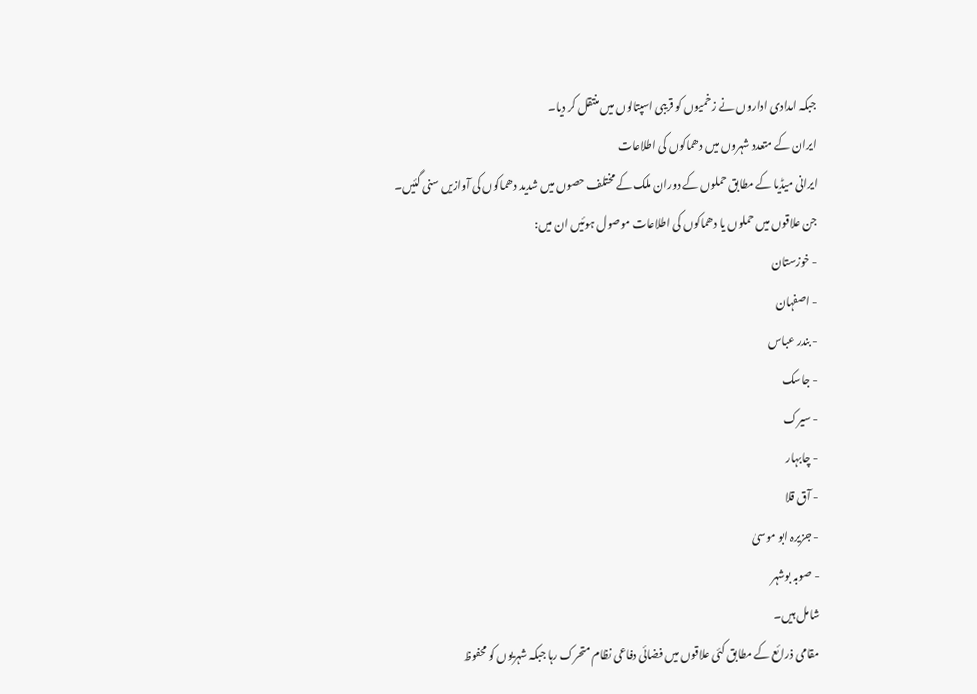جبکہ امدادی اداروں نے زخمیوں کو قریبی اسپتالوں میں منتقل کر دیا۔
ایران کے متعدد شہروں میں دھماکوں کی اطلاعات
ایرانی میڈیا کے مطابق حملوں کے دوران ملک کے مختلف حصوں میں شدید دھماکوں کی آوازیں سنی گئیں۔
جن علاقوں میں حملوں یا دھماکوں کی اطلاعات موصول ہوئیں ان میں:
- خوزستان
- اصفہان
- بندر عباس
- جاسک
- سیرک
- چابہار
- آق قلا
- جزیرہ ابو موسیٰ
- صوبہ بوشہر
شامل ہیں۔
مقامی ذرائع کے مطابق کئی علاقوں میں فضائی دفاعی نظام متحرک رہا جبکہ شہریوں کو محفوظ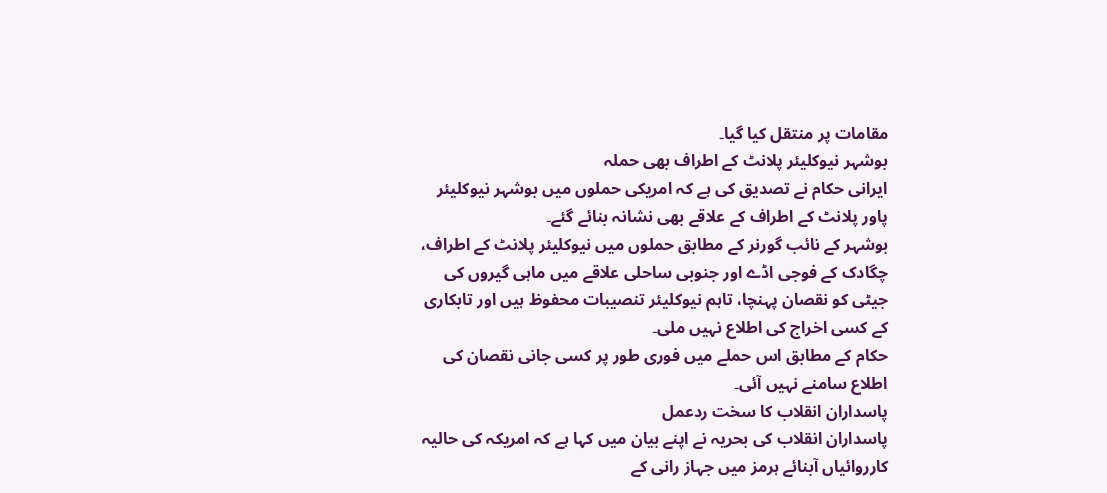مقامات پر منتقل کیا گیا۔
بوشہر نیوکلیئر پلانٹ کے اطراف بھی حملہ
ایرانی حکام نے تصدیق کی ہے کہ امریکی حملوں میں بوشہر نیوکلیئر پاور پلانٹ کے اطراف کے علاقے بھی نشانہ بنائے گئے۔
بوشہر کے نائب گورنر کے مطابق حملوں میں نیوکلیئر پلانٹ کے اطراف، چگادک کے فوجی اڈے اور جنوبی ساحلی علاقے میں ماہی گیروں کی جیٹی کو نقصان پہنچا، تاہم نیوکلیئر تنصیبات محفوظ ہیں اور تابکاری کے کسی اخراج کی اطلاع نہیں ملی۔
حکام کے مطابق اس حملے میں فوری طور پر کسی جانی نقصان کی اطلاع سامنے نہیں آئی۔
پاسداران انقلاب کا سخت ردعمل
پاسداران انقلاب کی بحریہ نے اپنے بیان میں کہا ہے کہ امریکہ کی حالیہ کارروائیاں آبنائے ہرمز میں جہاز رانی کے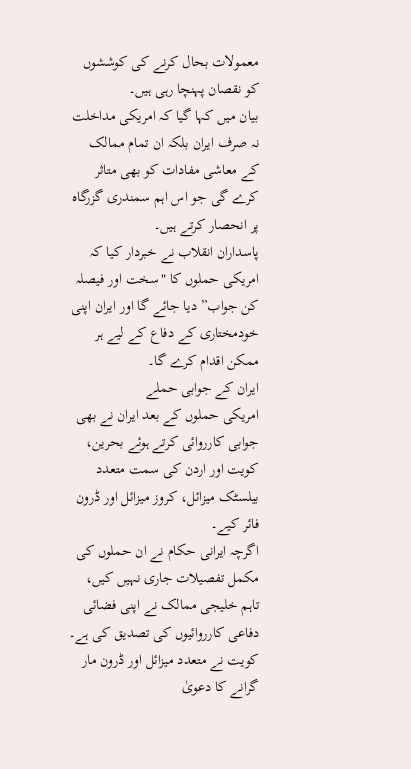معمولات بحال کرنے کی کوششوں کو نقصان پہنچا رہی ہیں۔
بیان میں کہا گیا کہ امریکی مداخلت نہ صرف ایران بلکہ ان تمام ممالک کے معاشی مفادات کو بھی متاثر کرے گی جو اس اہم سمندری گزرگاہ پر انحصار کرتے ہیں۔
پاسداران انقلاب نے خبردار کیا کہ امریکی حملوں کا "سخت اور فیصلہ کن جواب” دیا جائے گا اور ایران اپنی خودمختاری کے دفاع کے لیے ہر ممکن اقدام کرے گا۔
ایران کے جوابی حملے
امریکی حملوں کے بعد ایران نے بھی جوابی کارروائی کرتے ہوئے بحرین، کویت اور اردن کی سمت متعدد بیلسٹک میزائل، کروز میزائل اور ڈرون فائر کیے۔
اگرچہ ایرانی حکام نے ان حملوں کی مکمل تفصیلات جاری نہیں کیں، تاہم خلیجی ممالک نے اپنی فضائی دفاعی کارروائیوں کی تصدیق کی ہے۔
کویت نے متعدد میزائل اور ڈرون مار گرانے کا دعویٰ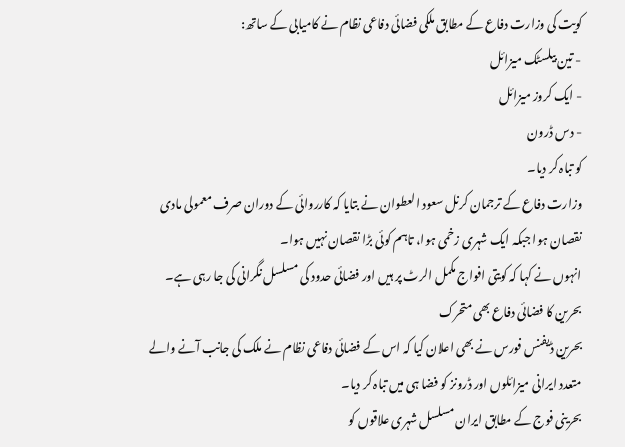کویت کی وزارت دفاع کے مطابق ملکی فضائی دفاعی نظام نے کامیابی کے ساتھ:
- تین بیلسٹک میزائل
- ایک کروز میزائل
- دس ڈرون
کو تباہ کر دیا۔
وزارت دفاع کے ترجمان کرنل سعود العطوان نے بتایا کہ کارروائی کے دوران صرف معمولی مادی نقصان ہوا جبکہ ایک شہری زخمی ہوا، تاہم کوئی بڑا نقصان نہیں ہوا۔
انہوں نے کہا کہ کویتی افواج مکمل الرٹ پر ہیں اور فضائی حدود کی مسلسل نگرانی کی جا رہی ہے۔
بحرین کا فضائی دفاع بھی متحرک
بحرین ڈیفنس فورس نے بھی اعلان کیا کہ اس کے فضائی دفاعی نظام نے ملک کی جانب آنے والے متعدد ایرانی میزائلوں اور ڈرونز کو فضا ہی میں تباہ کر دیا۔
بحرینی فوج کے مطابق ایران مسلسل شہری علاقوں کو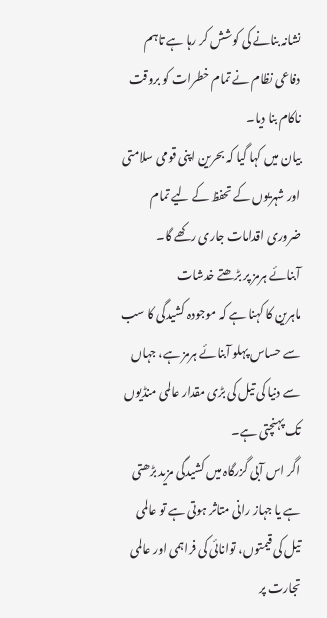نشانہ بنانے کی کوشش کر رہا ہے تاہم دفاعی نظام نے تمام خطرات کو بروقت ناکام بنا دیا۔
بیان میں کہا گیا کہ بحرین اپنی قومی سلامتی اور شہریوں کے تحفظ کے لیے تمام ضروری اقدامات جاری رکھے گا۔
آبنائے ہرمز پر بڑھتے خدشات
ماہرین کا کہنا ہے کہ موجودہ کشیدگی کا سب سے حساس پہلو آبنائے ہرمز ہے، جہاں سے دنیا کی تیل کی بڑی مقدار عالمی منڈیوں تک پہنچتی ہے۔
اگر اس آبی گزرگاہ میں کشیدگی مزید بڑھتی ہے یا جہاز رانی متاثر ہوتی ہے تو عالمی تیل کی قیمتوں، توانائی کی فراہمی اور عالمی تجارت پر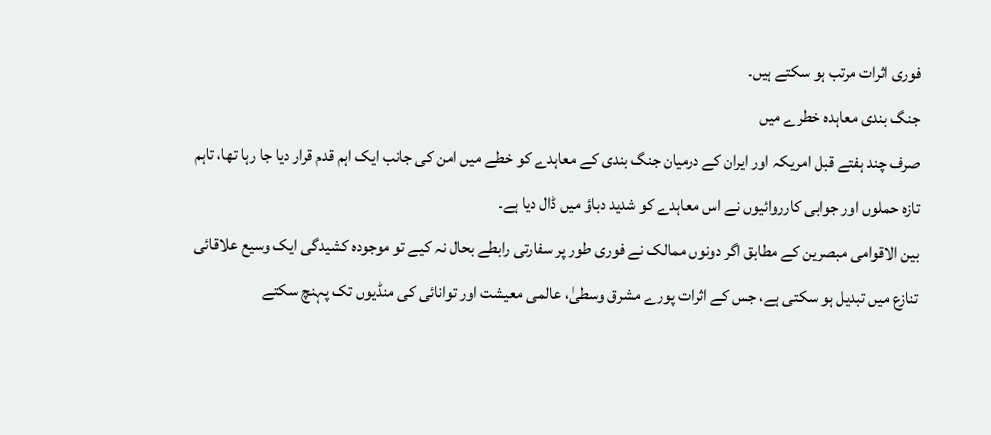فوری اثرات مرتب ہو سکتے ہیں۔
جنگ بندی معاہدہ خطرے میں
صرف چند ہفتے قبل امریکہ اور ایران کے درمیان جنگ بندی کے معاہدے کو خطے میں امن کی جانب ایک اہم قدم قرار دیا جا رہا تھا، تاہم تازہ حملوں اور جوابی کارروائیوں نے اس معاہدے کو شدید دباؤ میں ڈال دیا ہے۔
بین الاقوامی مبصرین کے مطابق اگر دونوں ممالک نے فوری طور پر سفارتی رابطے بحال نہ کیے تو موجودہ کشیدگی ایک وسیع علاقائی تنازع میں تبدیل ہو سکتی ہے، جس کے اثرات پورے مشرق وسطیٰ، عالمی معیشت اور توانائی کی منڈیوں تک پہنچ سکتے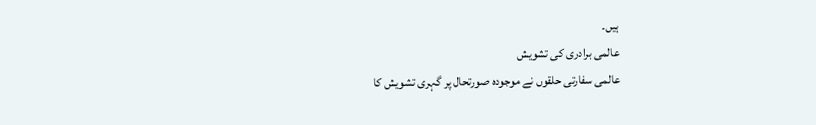ہیں۔
عالمی برادری کی تشویش
عالمی سفارتی حلقوں نے موجودہ صورتحال پر گہری تشویش کا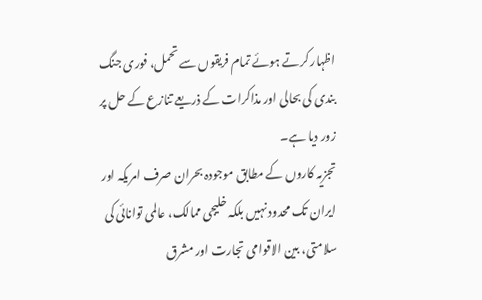اظہار کرتے ہوئے تمام فریقوں سے تحمل، فوری جنگ بندی کی بحالی اور مذاکرات کے ذریعے تنازع کے حل پر زور دیا ہے۔
تجزیہ کاروں کے مطابق موجودہ بحران صرف امریکہ اور ایران تک محدود نہیں بلکہ خلیجی ممالک، عالمی توانائی کی سلامتی، بین الاقوامی تجارت اور مشرق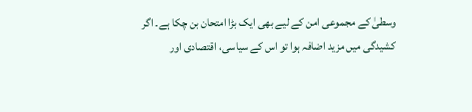وسطیٰ کے مجموعی امن کے لیے بھی ایک بڑا امتحان بن چکا ہے۔ اگر کشیدگی میں مزید اضافہ ہوا تو اس کے سیاسی، اقتصادی اور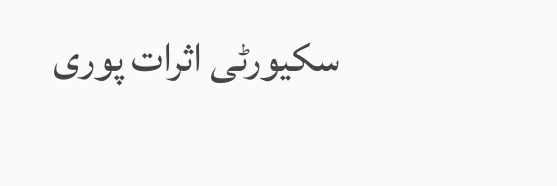سکیورٹی اثرات پوری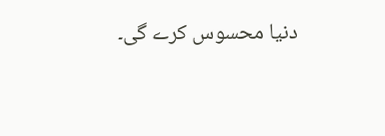دنیا محسوس کرے گی۔